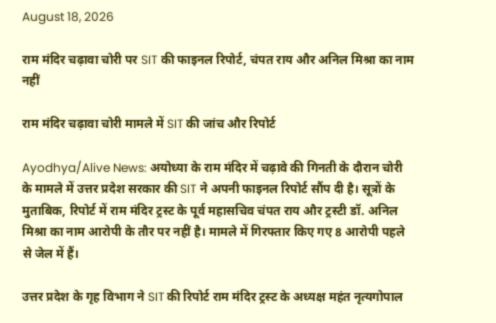August 18, 2026

राम मंदिर चढ़ावा चोरी पर SIT की फाइनल रिपोर्ट, चंपत राय और अनिल मिश्रा का नाम नहीं

राम मंदिर चढ़ावा चोरी मामले में SIT की जांच और रिपोर्ट

Ayodhya/Alive News: अयोध्या के राम मंदिर में चढ़ावे की गिनती के दौरान चोरी के मामले में उत्तर प्रदेश सरकार की SIT ने अपनी फाइनल रिपोर्ट सौंप दी है। सूत्रों के मुताबिक, रिपोर्ट में राम मंदिर ट्रस्ट के पूर्व महासचिव चंपत राय और ट्रस्टी डॉ. अनिल मिश्रा का नाम आरोपी के तौर पर नहीं है। मामले में गिरफ्तार किए गए 8 आरोपी पहले से जेल में हैं।

उत्तर प्रदेश के गृह विभाग ने SIT की रिपोर्ट राम मंदिर ट्रस्ट के अध्यक्ष महंत नृत्यगोपाल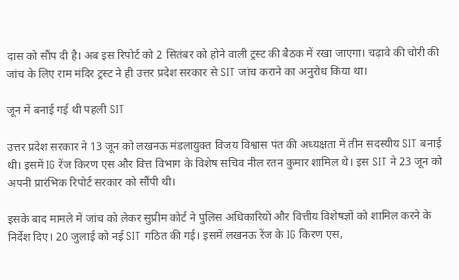दास को सौंप दी है। अब इस रिपोर्ट को 2 सितंबर को होने वाली ट्रस्ट की बैठक में रखा जाएगा। चढ़ावे की चोरी की जांच के लिए राम मंदिर ट्रस्ट ने ही उत्तर प्रदेश सरकार से SIT जांच कराने का अनुरोध किया था।

जून में बनाई गई थी पहली SIT

उत्तर प्रदेश सरकार ने 13 जून को लखनऊ मंडलायुक्त विजय विश्वास पंत की अध्यक्षता में तीन सदस्यीय SIT बनाई थी। इसमें IG रेंज किरण एस और वित्त विभाग के विशेष सचिव नील रतन कुमार शामिल थे। इस SIT ने 23 जून को अपनी प्रारंभिक रिपोर्ट सरकार को सौंपी थी।

इसके बाद मामले में जांच को लेकर सुप्रीम कोर्ट ने पुलिस अधिकारियों और वित्तीय विशेषज्ञों को शामिल करने के निर्देश दिए। 20 जुलाई को नई SIT गठित की गई। इसमें लखनऊ रेंज के IG किरण एस,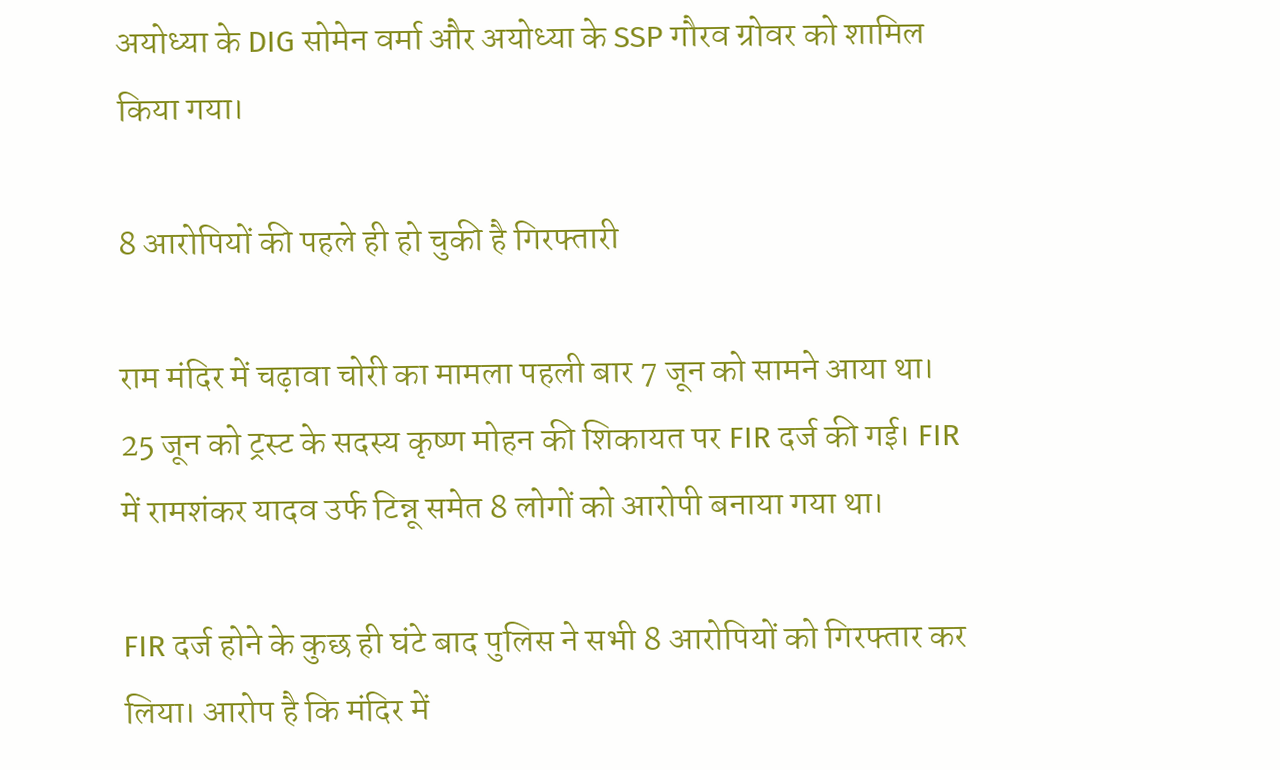अयोध्या के DIG सोमेन वर्मा और अयोध्या के SSP गौरव ग्रोवर को शामिल किया गया।

8 आरोपियों की पहले ही हो चुकी है गिरफ्तारी

राम मंदिर में चढ़ावा चोरी का मामला पहली बार 7 जून को सामने आया था। 25 जून को ट्रस्ट के सदस्य कृष्ण मोहन की शिकायत पर FIR दर्ज की गई। FIR में रामशंकर यादव उर्फ टिन्नू समेत 8 लोगों को आरोपी बनाया गया था।

FIR दर्ज होने के कुछ ही घंटे बाद पुलिस ने सभी 8 आरोपियों को गिरफ्तार कर लिया। आरोप है कि मंदिर में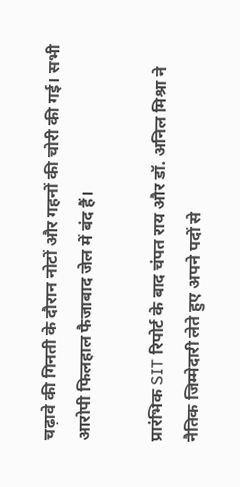चढ़ावे की गिनती के दौरान नोटों और गहनों की चोरी की गई। सभी आरोपी फिलहाल फैजाबाद जेल में बंद हैं।

प्रारंभिक SIT रिपोर्ट के बाद चंपत राय और डॉ. अनिल मिश्रा ने नैतिक जिम्मेदारी लेते हुए अपने पदों से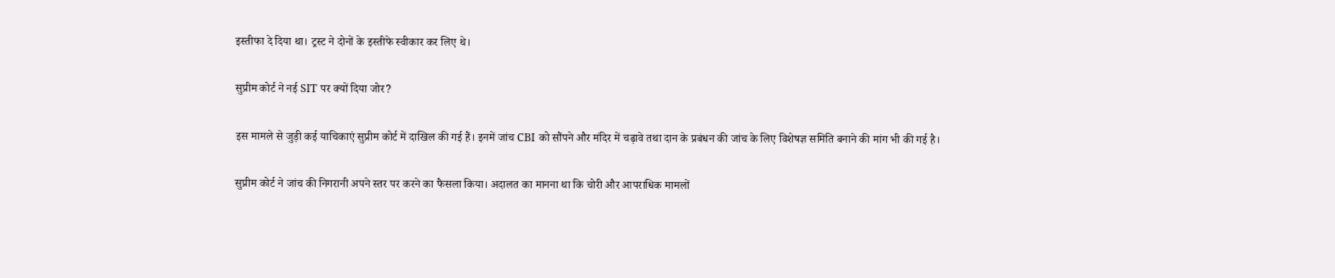इस्तीफा दे दिया था। ट्रस्ट ने दोनों के इस्तीफे स्वीकार कर लिए थे।

सुप्रीम कोर्ट ने नई SIT पर क्यों दिया जोर?

इस मामले से जुड़ी कई याचिकाएं सुप्रीम कोर्ट में दाखिल की गई हैं। इनमें जांच CBI को सौंपने और मंदिर में चढ़ावे तथा दान के प्रबंधन की जांच के लिए विशेषज्ञ समिति बनाने की मांग भी की गई है।

सुप्रीम कोर्ट ने जांच की निगरानी अपने स्तर पर करने का फैसला किया। अदालत का मानना था कि चोरी और आपराधिक मामलों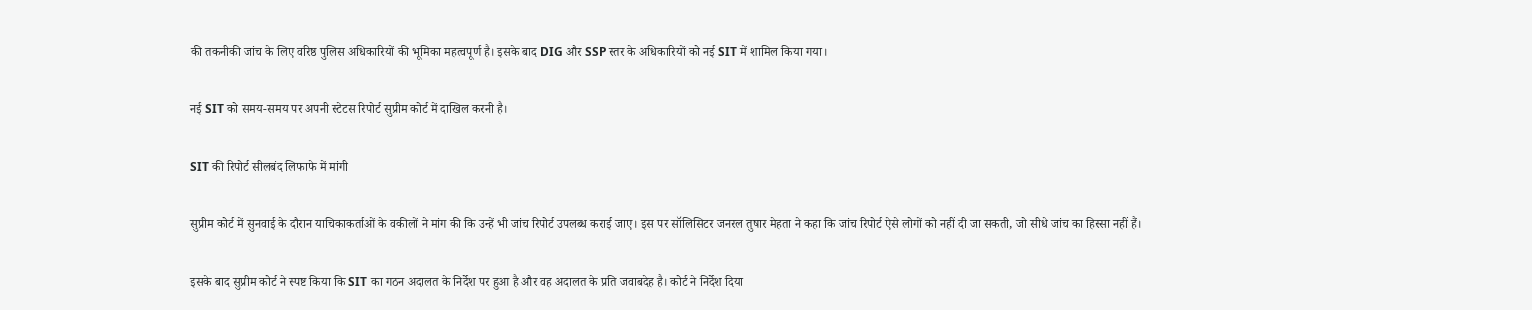की तकनीकी जांच के लिए वरिष्ठ पुलिस अधिकारियों की भूमिका महत्वपूर्ण है। इसके बाद DIG और SSP स्तर के अधिकारियों को नई SIT में शामिल किया गया।

नई SIT को समय-समय पर अपनी स्टेटस रिपोर्ट सुप्रीम कोर्ट में दाखिल करनी है।

SIT की रिपोर्ट सीलबंद लिफाफे में मांगी

सुप्रीम कोर्ट में सुनवाई के दौरान याचिकाकर्ताओं के वकीलों ने मांग की कि उन्हें भी जांच रिपोर्ट उपलब्ध कराई जाए। इस पर सॉलिसिटर जनरल तुषार मेहता ने कहा कि जांच रिपोर्ट ऐसे लोगों को नहीं दी जा सकती, जो सीधे जांच का हिस्सा नहीं हैं।

इसके बाद सुप्रीम कोर्ट ने स्पष्ट किया कि SIT का गठन अदालत के निर्देश पर हुआ है और वह अदालत के प्रति जवाबदेह है। कोर्ट ने निर्देश दिया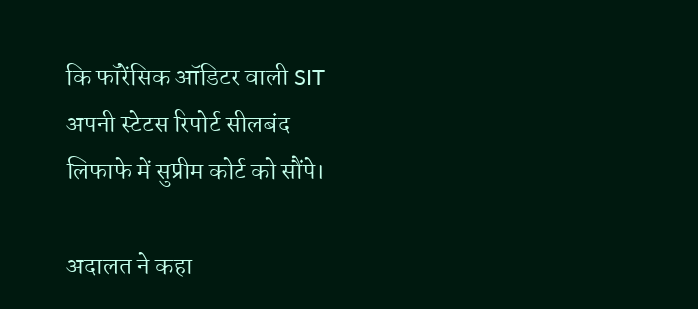कि फॉरेंसिक ऑडिटर वाली SIT अपनी स्टेटस रिपोर्ट सीलबंद लिफाफे में सुप्रीम कोर्ट को सौंपे।

अदालत ने कहा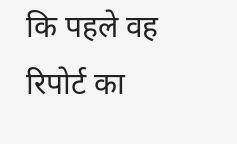कि पहले वह रिपोर्ट का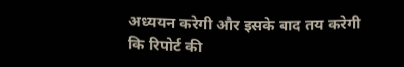अध्ययन करेगी और इसके बाद तय करेगी कि रिपोर्ट की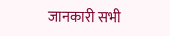जानकारी सभी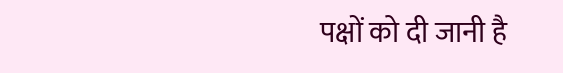पक्षों को दी जानी है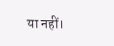या नहीं।